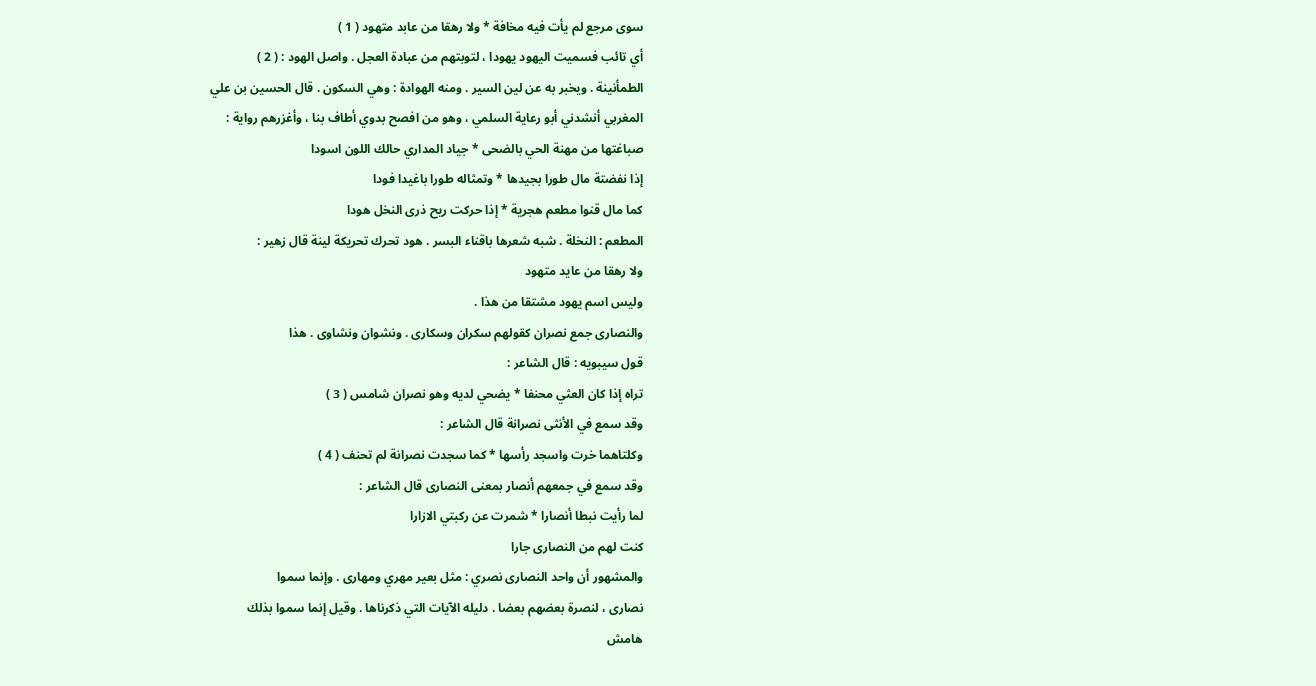سوى مرجع لم يأت فيه مخافة * ولا رهقا من عابد متهود ( 1 )
أي تائب فسميت اليهود يهودا ، لتوبتهم من عبادة العجل . واصل الهود : ( 2 )
الطمأنينة . ويخبر به عن لين السير . ومنه الهوادة : وهي السكون . قال الحسين بن علي
المغربي أنشدني أبو رعاية السلمي ، وهو من افصح بدوي أطاف بنا ، وأغزرهم رواية :
صباغتها من مهنة الحي بالضحى * جياد المداري حالك اللون اسودا
إذا نفضتة مال طورا بجيدها * وتمثاله طورا باغيدا فودا
كما مال قنوا مطعم هجرية * إذا حركت ريح ذرى النخل هودا
المطعم : النخلة . شبه شعرها باقناء البسر . هود تحرك تحريكة لينة قال زهير :
ولا رهقا من عايد متهود
وليس اسم يهود مشتقا من هذا .
والنصارى جمع نصران كقولهم سكران وسكارى . ونشوان ونشاوى . هذا
قول سيبويه : قال الشاعر :
تراه إذا كان العثي محنفا * يضحي لديه وهو نصران شامس ( 3 )
وقد سمع في الأنثى نصرانة قال الشاعر :
وكلتاهما خرت واسجد رأسها * كما سجدت نصرانة لم تحنف ( 4 )
وقد سمع في جمعهم أنصار بمعنى النصارى قال الشاعر :
لما رأيت نبطا أنصارا * شمرت عن ركبتي الازارا
كنت لهم من النصارى جارا
والمشهور أن واحد النصارى نصري : مثل بعير مهري ومهارى . وإنما سموا
نصارى ، لنصرة بعضهم بعضا . دليله الآيات التي ذكرناها . وقيل إنما سموا بذلك
هامش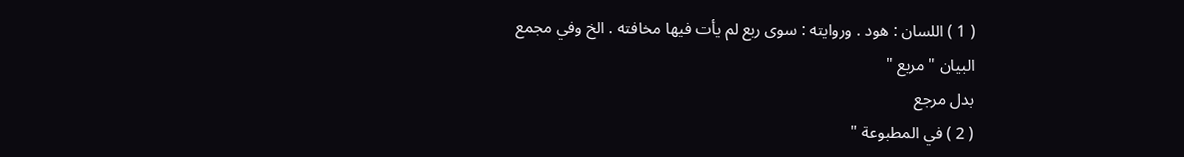( 1 ) اللسان : هود . وروايته : سوى ربع لم يأت فيها مخافته . الخ وفي مجمع البيان " مربع "
بدل مرجع
( 2 ) في المطبوعة "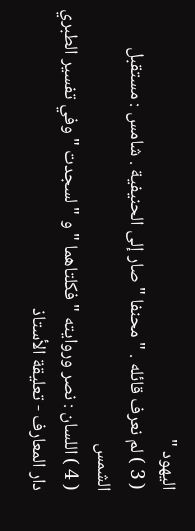اليهود "
( 3 ) لم نعرف قائله . " محنفا " صار إلى الحنيفية . شامس : مستقبل الشمس
( 4 ) اللسان : نصر وروايته " فكلتاهما " و " لسجدت " وفي تفسير الطبري
دار المعارف - تعليقة الأستاذ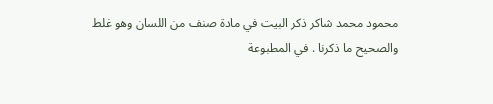محمود محمد شاكر ذكر البيت في مادة صنف من اللسان وهو غلط
والصحيح ما ذكرنا . في المطبوعة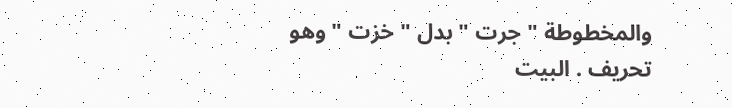والمخطوطة " جرت " بدل " خزت " وهو تحريف . البيت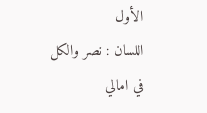الأول
اللسان : نصر والكل في امالي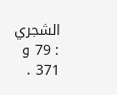الشجري : 79 و 371 .